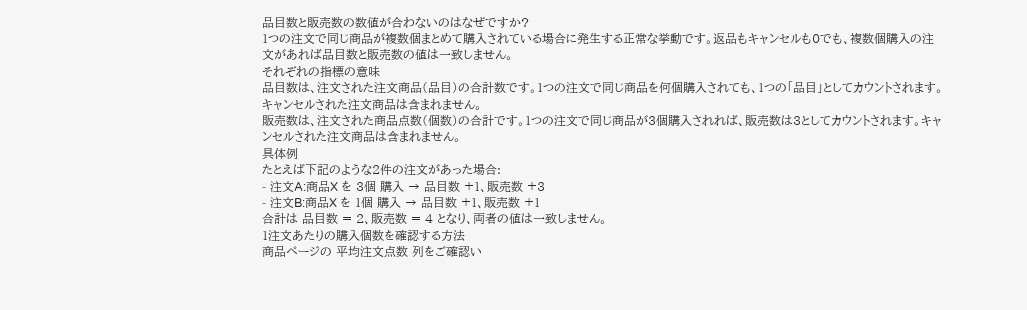品目数と販売数の数値が合わないのはなぜですか?
1つの注文で同じ商品が複数個まとめて購入されている場合に発生する正常な挙動です。返品もキャンセルも0でも、複数個購入の注文があれば品目数と販売数の値は一致しません。
それぞれの指標の意味
品目数は、注文された注文商品(品目)の合計数です。1つの注文で同じ商品を何個購入されても、1つの「品目」としてカウントされます。キャンセルされた注文商品は含まれません。
販売数は、注文された商品点数(個数)の合計です。1つの注文で同じ商品が3個購入されれば、販売数は3としてカウントされます。キャンセルされた注文商品は含まれません。
具体例
たとえば下記のような2件の注文があった場合:
- 注文A:商品X を 3個 購入 → 品目数 +1、販売数 +3
- 注文B:商品X を 1個 購入 → 品目数 +1、販売数 +1
合計は 品目数 = 2、販売数 = 4 となり、両者の値は一致しません。
1注文あたりの購入個数を確認する方法
商品ページの 平均注文点数 列をご確認い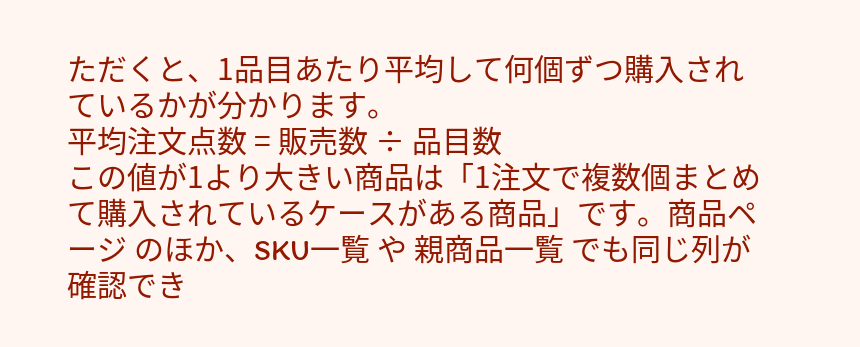ただくと、1品目あたり平均して何個ずつ購入されているかが分かります。
平均注文点数 = 販売数 ÷ 品目数
この値が1より大きい商品は「1注文で複数個まとめて購入されているケースがある商品」です。商品ページ のほか、SKU一覧 や 親商品一覧 でも同じ列が確認でき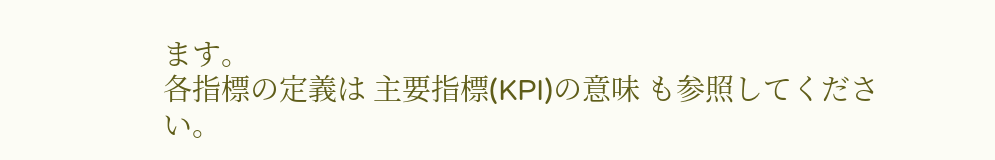ます。
各指標の定義は 主要指標(KPI)の意味 も参照してください。